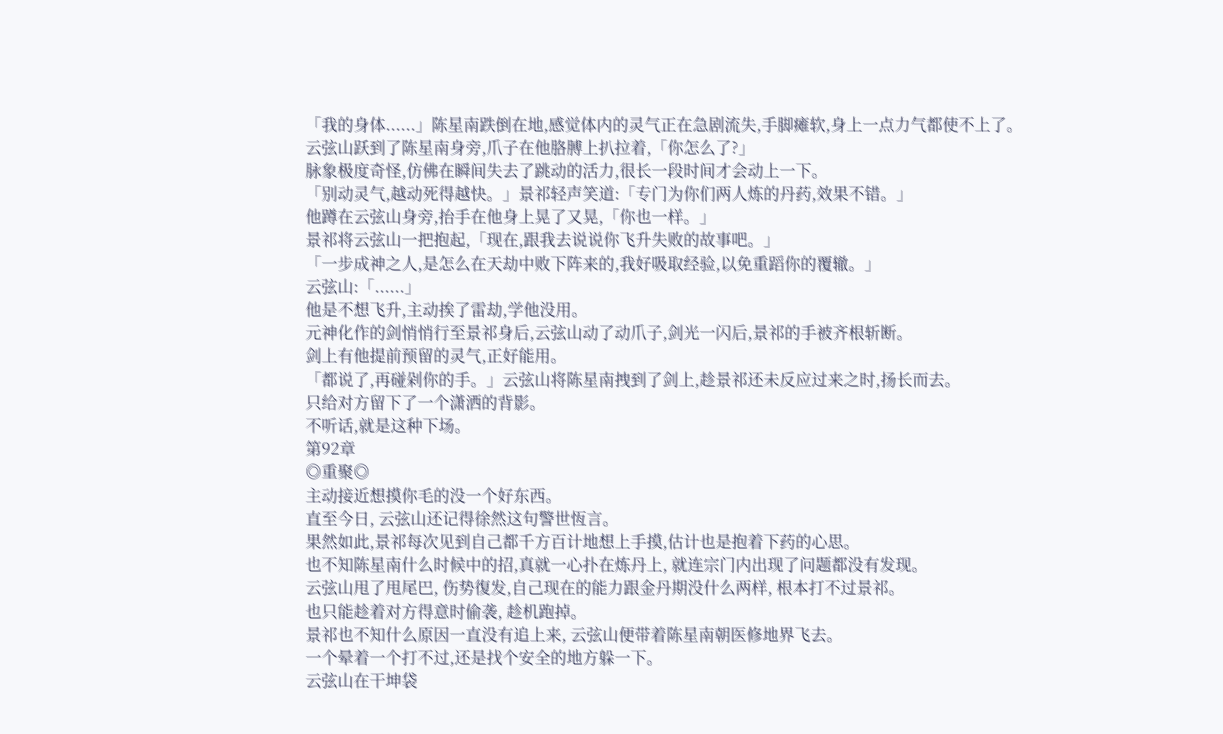「我的身体......」陈星南跌倒在地,感觉体内的灵气正在急剧流失,手脚瘫软,身上一点力气都使不上了。
云弦山跃到了陈星南身旁,爪子在他胳膊上扒拉着,「你怎么了?」
脉象极度奇怪,仿佛在瞬间失去了跳动的活力,很长一段时间才会动上一下。
「别动灵气,越动死得越快。」景祁轻声笑道:「专门为你们两人炼的丹药,效果不错。」
他蹲在云弦山身旁,抬手在他身上晃了又晃,「你也一样。」
景祁将云弦山一把抱起,「现在,跟我去说说你飞升失败的故事吧。」
「一步成神之人,是怎么在天劫中败下阵来的,我好吸取经验,以免重蹈你的覆辙。」
云弦山:「......」
他是不想飞升,主动挨了雷劫,学他没用。
元神化作的剑悄悄行至景祁身后,云弦山动了动爪子,剑光一闪后,景祁的手被齐根斩断。
剑上有他提前预留的灵气,正好能用。
「都说了,再碰剁你的手。」云弦山将陈星南拽到了剑上,趁景祁还未反应过来之时,扬长而去。
只给对方留下了一个潇洒的背影。
不听话,就是这种下场。
第92章
◎重聚◎
主动接近想摸你毛的没一个好东西。
直至今日, 云弦山还记得徐然这句警世恆言。
果然如此,景祁每次见到自己都千方百计地想上手摸,估计也是抱着下药的心思。
也不知陈星南什么时候中的招,真就一心扑在炼丹上, 就连宗门内出现了问题都没有发现。
云弦山甩了甩尾巴, 伤势復发,自己现在的能力跟金丹期没什么两样, 根本打不过景祁。
也只能趁着对方得意时偷袭, 趁机跑掉。
景祁也不知什么原因一直没有追上来, 云弦山便带着陈星南朝医修地界飞去。
一个晕着一个打不过,还是找个安全的地方躲一下。
云弦山在干坤袋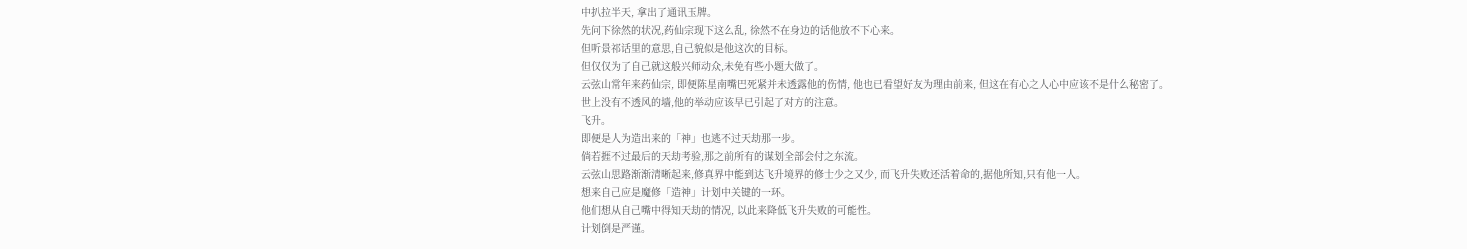中扒拉半天, 拿出了通讯玉牌。
先问下徐然的状况,药仙宗现下这么乱, 徐然不在身边的话他放不下心来。
但听景祁话里的意思,自己貌似是他这次的目标。
但仅仅为了自己就这般兴师动众,未免有些小题大做了。
云弦山常年来药仙宗, 即便陈星南嘴巴死紧并未透露他的伤情, 他也已看望好友为理由前来, 但这在有心之人心中应该不是什么秘密了。
世上没有不透风的墙,他的举动应该早已引起了对方的注意。
飞升。
即便是人为造出来的「神」也逃不过天劫那一步。
倘若捱不过最后的天劫考验,那之前所有的谋划全部会付之东流。
云弦山思路渐渐清晰起来,修真界中能到达飞升境界的修士少之又少, 而飞升失败还活着命的,据他所知,只有他一人。
想来自己应是魔修「造神」计划中关键的一环。
他们想从自己嘴中得知天劫的情况, 以此来降低飞升失败的可能性。
计划倒是严谨。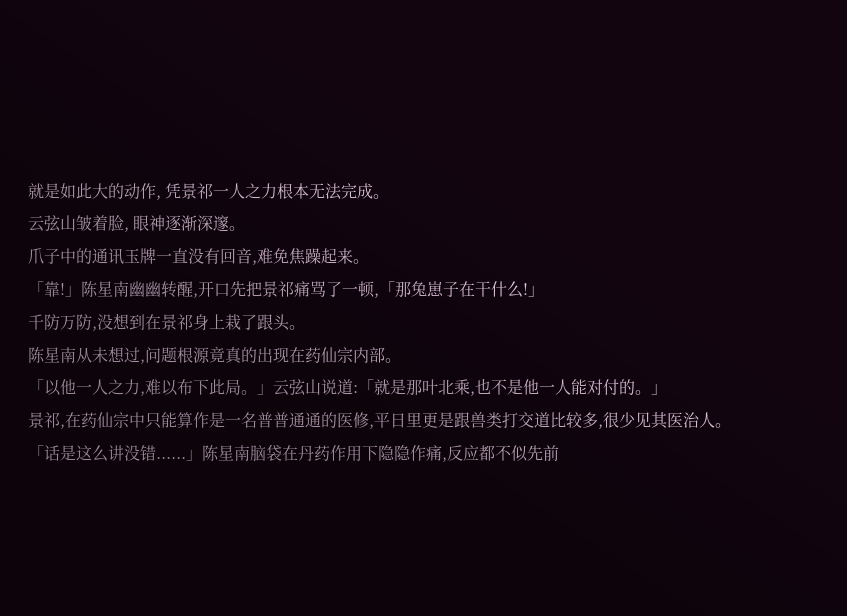就是如此大的动作, 凭景祁一人之力根本无法完成。
云弦山皱着脸, 眼神逐渐深邃。
爪子中的通讯玉牌一直没有回音,难免焦躁起来。
「靠!」陈星南幽幽转醒,开口先把景祁痛骂了一顿,「那兔崽子在干什么!」
千防万防,没想到在景祁身上栽了跟头。
陈星南从未想过,问题根源竟真的出现在药仙宗内部。
「以他一人之力,难以布下此局。」云弦山说道:「就是那叶北乘,也不是他一人能对付的。」
景祁,在药仙宗中只能算作是一名普普通通的医修,平日里更是跟兽类打交道比较多,很少见其医治人。
「话是这么讲没错......」陈星南脑袋在丹药作用下隐隐作痛,反应都不似先前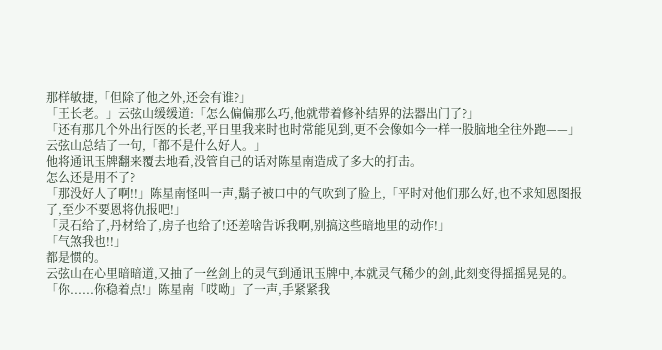那样敏捷,「但除了他之外,还会有谁?」
「王长老。」云弦山缓缓道:「怎么偏偏那么巧,他就带着修补结界的法器出门了?」
「还有那几个外出行医的长老,平日里我来时也时常能见到,更不会像如今一样一股脑地全往外跑——」
云弦山总结了一句,「都不是什么好人。」
他将通讯玉牌翻来覆去地看,没管自己的话对陈星南造成了多大的打击。
怎么还是用不了?
「那没好人了啊!!」陈星南怪叫一声,鬍子被口中的气吹到了脸上,「平时对他们那么好,也不求知恩图报了,至少不要恩将仇报吧!」
「灵石给了,丹材给了,房子也给了!还差啥告诉我啊,别搞这些暗地里的动作!」
「气煞我也!!」
都是惯的。
云弦山在心里暗暗道,又抽了一丝剑上的灵气到通讯玉牌中,本就灵气稀少的剑,此刻变得摇摇晃晃的。
「你......你稳着点!」陈星南「哎呦」了一声,手紧紧我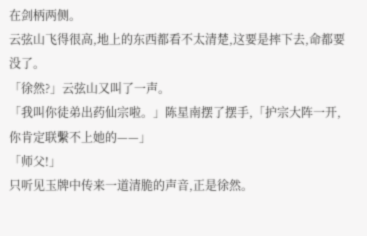在剑柄两侧。
云弦山飞得很高,地上的东西都看不太清楚,这要是摔下去,命都要没了。
「徐然?」云弦山又叫了一声。
「我叫你徒弟出药仙宗啦。」陈星南摆了摆手,「护宗大阵一开,你肯定联繫不上她的——」
「师父!」
只听见玉牌中传来一道清脆的声音,正是徐然。